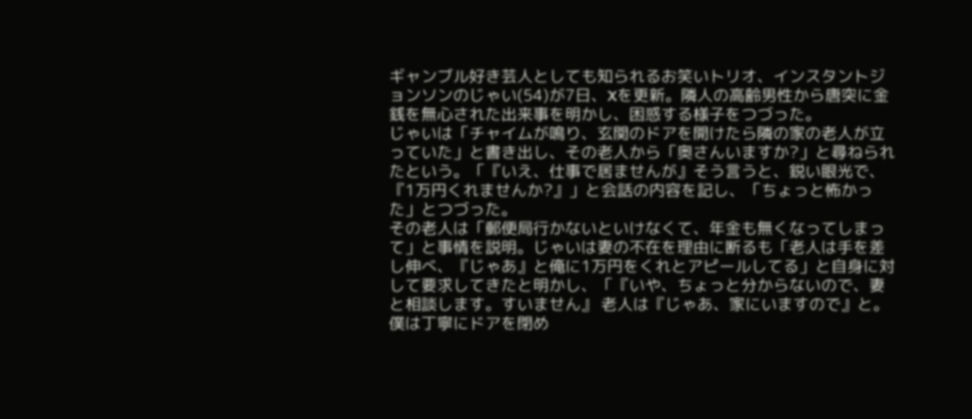ギャンブル好き芸人としても知られるお笑いトリオ、インスタントジョンソンのじゃい(54)が7日、Xを更新。隣人の高齢男性から唐突に金銭を無心された出来事を明かし、困惑する様子をつづった。
じゃいは「チャイムが鳴り、玄関のドアを開けたら隣の家の老人が立っていた」と書き出し、その老人から「奥さんいますか?」と尋ねられたという。「『いえ、仕事で居ませんが』そう言うと、鋭い眼光で、『1万円くれませんか?』」と会話の内容を記し、「ちょっと怖かった」とつづった。
その老人は「郵便局行かないといけなくて、年金も無くなってしまって」と事情を説明。じゃいは妻の不在を理由に断るも「老人は手を差し伸べ、『じゃあ』と俺に1万円をくれとアピールしてる」と自身に対して要求してきたと明かし、「『いや、ちょっと分からないので、妻と相談します。すいません』 老人は『じゃあ、家にいますので』と。僕は丁寧にドアを閉め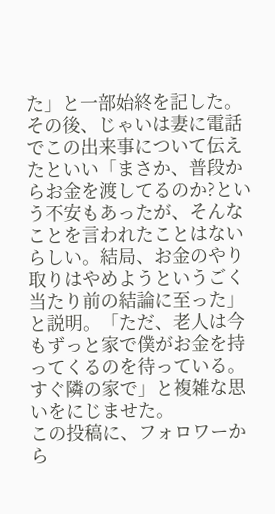た」と一部始終を記した。
その後、じゃいは妻に電話でこの出来事について伝えたといい「まさか、普段からお金を渡してるのか?という不安もあったが、そんなことを言われたことはないらしい。結局、お金のやり取りはやめようというごく当たり前の結論に至った」と説明。「ただ、老人は今もずっと家で僕がお金を持ってくるのを待っている。すぐ隣の家で」と複雑な思いをにじませた。
この投稿に、フォロワーから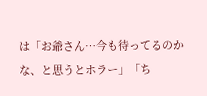は「お爺さん…今も待ってるのかな、と思うとホラー」「ち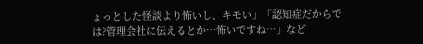ょっとした怪談より怖いし、キモい」「認知症だからでは?管理会社に伝えるとか…怖いですね…」など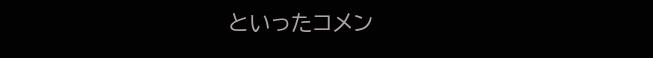といったコメン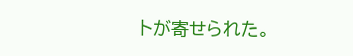トが寄せられた。